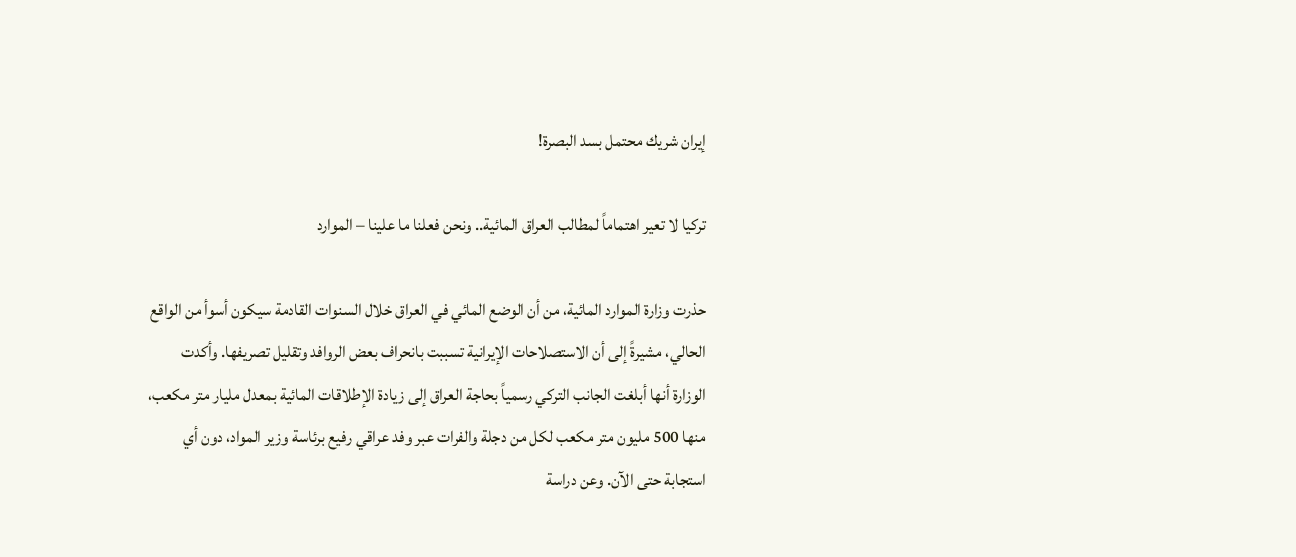إيران شريك محتمل بسد البصرة!

تركيا لا تعير اهتماماً لمطالب العراق المائية.. ونحن فعلنا ما علينا – الموارد

حذرت وزارة الموارد المائية، من أن الوضع المائي في العراق خلال السنوات القادمة سيكون أسوأ من الواقع الحالي، مشيرةً إلى أن الاستصلاحات الإيرانية تسببت بانحراف بعض الروافد وتقليل تصريفها. وأكدت الوزارة أنها أبلغت الجانب التركي رسمياً بحاجة العراق إلى زيادة الإطلاقات المائية بمعدل مليار متر مكعب، منها 500 مليون متر مكعب لكل من دجلة والفرات عبر وفد عراقي رفيع برئاسة وزير المواد، دون أي استجابة حتى الآن. وعن دراسة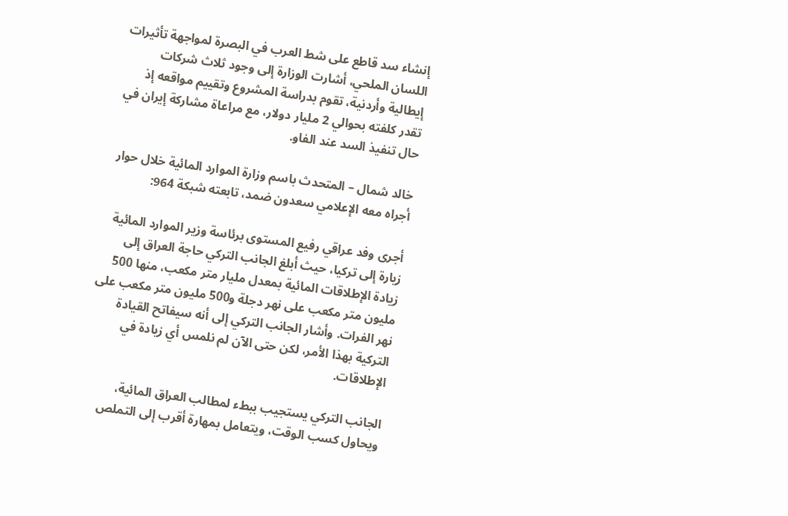إنشاء سد قاطع على شط العرب في البصرة لمواجهة تأثيرات اللسان الملحي، أشارت الوزارة إلى وجود ثلاث شركات إيطالية وأردنية، تقوم بدراسة المشروع وتقييم مواقعه إذ تقدر كلفته بحوالي 2 مليار دولار، مع مراعاة مشاركة إيران في حال تنفيذ السد عند الفاو.

خالد شمال – المتحدث باسم وزارة الموارد المائية خلال حوار أجراه معه الإعلامي سعدون ضمد، تابعته شبكة 964:

أجرى وفد عراقي رفيع المستوى برئاسة وزير الموارد المائية زيارة إلى تركيا، حيث أبلغ الجانب التركي حاجة العراق إلى زيادة الإطلاقات المائية بمعدل مليار متر مكعب، منها 500 مليون متر مكعب على نهر دجلة و500 مليون متر مكعب على نهر الفرات. وأشار الجانب التركي إلى أنه سيفاتح القيادة التركية بهذا الأمر، لكن حتى الآن لم نلمس أي زيادة في الإطلاقات.

الجانب التركي يستجيب ببطء لمطالب العراق المائية، ويحاول كسب الوقت، ويتعامل بمهارة أقرب إلى التملص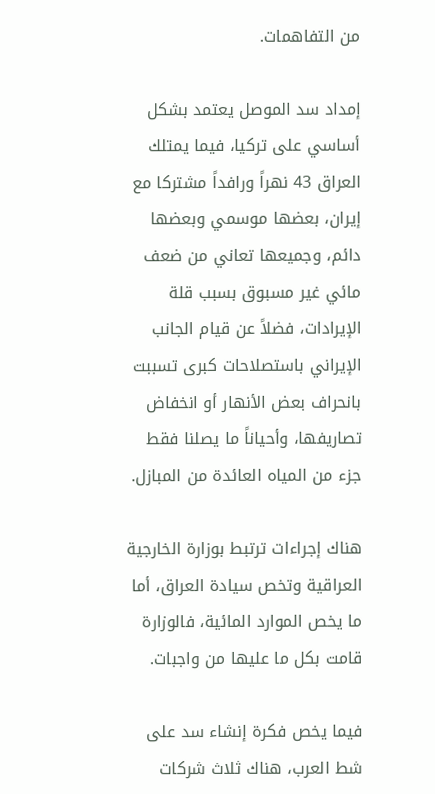من التفاهمات.

إمداد سد الموصل يعتمد بشكل أساسي على تركيا، فيما يمتلك العراق 43 نهراً ورافداً مشتركا مع إيران، بعضها موسمي وبعضها دائم، وجميعها تعاني من ضعف مائي غير مسبوق بسبب قلة الإيرادات، فضلاً عن قيام الجانب الإيراني باستصلاحات كبرى تسببت بانحراف بعض الأنهار أو انخفاض تصاريفها، وأحياناً ما يصلنا فقط جزء من المياه العائدة من المبازل.

هناك إجراءات ترتبط بوزارة الخارجية العراقية وتخص سيادة العراق، أما ما يخص الموارد المائية، فالوزارة قامت بكل ما عليها من واجبات.

فيما يخص فكرة إنشاء سد على شط العرب، هناك ثلاث شركات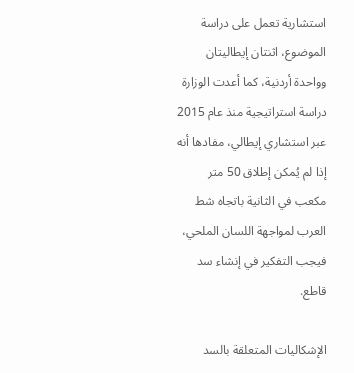استشارية تعمل على دراسة الموضوع، اثنتان إيطاليتان وواحدة أردنية، كما أعدت الوزارة دراسة استراتيجية منذ عام 2015 عبر استشاري إيطالي، مفادها أنه إذا لم يُمكن إطلاق 50 متر مكعب في الثانية باتجاه شط العرب لمواجهة اللسان الملحي، فيجب التفكير في إنشاء سد قاطع.

الإشكاليات المتعلقة بالسد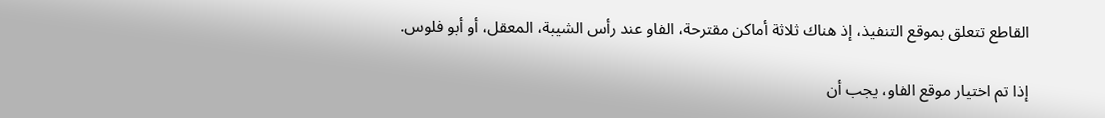القاطع تتعلق بموقع التنفيذ، إذ هناك ثلاثة أماكن مقترحة، الفاو عند رأس الشيبة، المعقل، أو أبو فلوس.

إذا تم اختيار موقع الفاو، يجب أن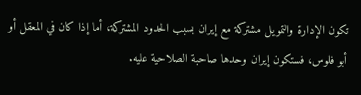تكون الإدارة والتمويل مشتركة مع إيران بسبب الحدود المشتركة، أما إذا كان في المعقل أو أبو فلوس، فستكون إيران وحدها صاحبة الصلاحية عليه.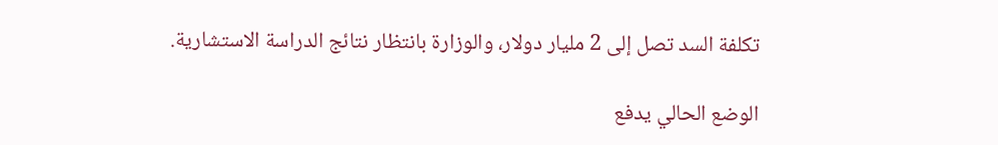تكلفة السد تصل إلى 2 مليار دولار، والوزارة بانتظار نتائج الدراسة الاستشارية.

الوضع الحالي يدفع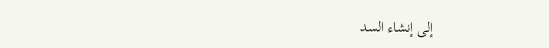إلى إنشاء السد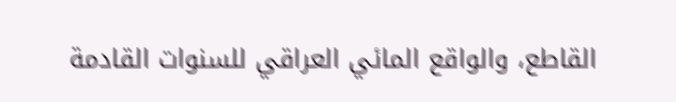القاطع، والواقع المائي العراقي للسنوات القادمة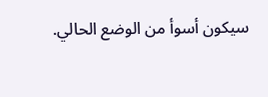سيكون أسوأ من الوضع الحالي.